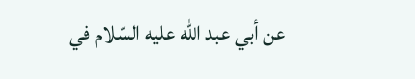عن أبي عبد اللّه عليه السّلام في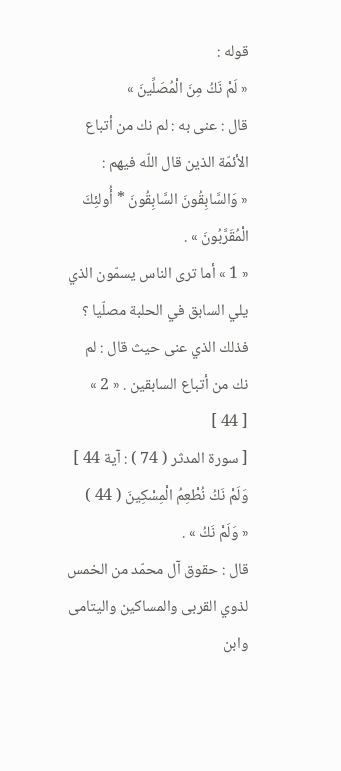قوله :
« لَمْ نَكُ مِنَ الْمُصَلِّينَ »
قال : عنى به : لم نك من أتباع الأئمّة الذين قال اللّه فيهم :
« وَالسَّابِقُونَ السَّابِقُونَ * أُولئِكَ الْمُقَرَّبُونَ » .
« 1 » أما ترى الناس يسمّون الذي يلي السابق في الحلبة مصلّيا ؟ فذلك الذي عنى حيث قال : لم نك من أتباع السابقين . « 2 »
[ 44 ]
[ سورة المدثر ( 74 ) : آية 44 ]
وَلَمْ نَكُ نُطْعِمُ الْمِسْكِينَ ( 44 )
« وَلَمْ نَكُ » .
قال : حقوق آل محمّد من الخمس لذوي القربى والمساكين واليتامى وابن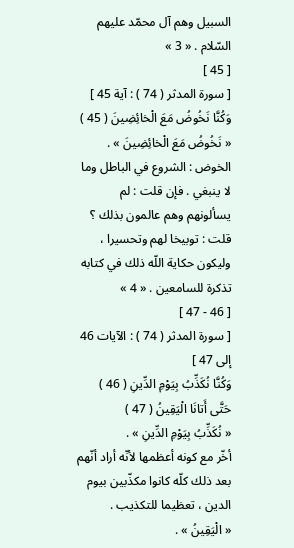السبيل وهم آل محمّد عليهم السّلام . « 3 »
[ 45 ]
[ سورة المدثر ( 74 ) : آية 45 ]
وَكُنَّا نَخُوضُ مَعَ الْخائِضِينَ ( 45 )
« نَخُوضُ مَعَ الْخائِضِينَ » .
الخوض : الشروع في الباطل وما لا ينبغي . فإن قلت : لم يسألونهم وهم عالمون بذلك ؟ قلت : توبيخا لهم وتحسيرا ، وليكون حكاية اللّه ذلك في كتابه تذكرة للسامعين . « 4 »
[ 46 - 47 ]
[ سورة المدثر ( 74 ) : الآيات 46 إلى 47 ]
وَكُنَّا نُكَذِّبُ بِيَوْمِ الدِّينِ ( 46 ) حَتَّى أَتانَا الْيَقِينُ ( 47 )
« نُكَذِّبُ بِيَوْمِ الدِّينِ » .
أخّر مع كونه أعظمها لأنّه أراد أنّهم بعد ذلك كلّه كانوا مكذّبين بيوم الدين ، تعظيما للتكذيب .
« الْيَقِينُ » .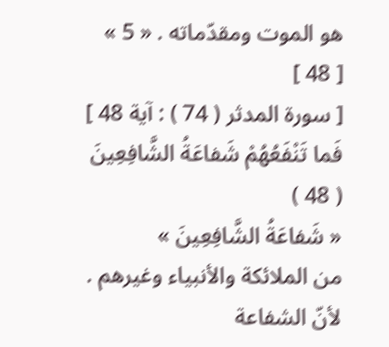هو الموت ومقدّماته . « 5 »
[ 48 ]
[ سورة المدثر ( 74 ) : آية 48 ]
فَما تَنْفَعُهُمْ شَفاعَةُ الشَّافِعِينَ ( 48 )
« شَفاعَةُ الشَّافِعِينَ »
من الملائكة والأنبياء وغيرهم . لأنّ الشفاعة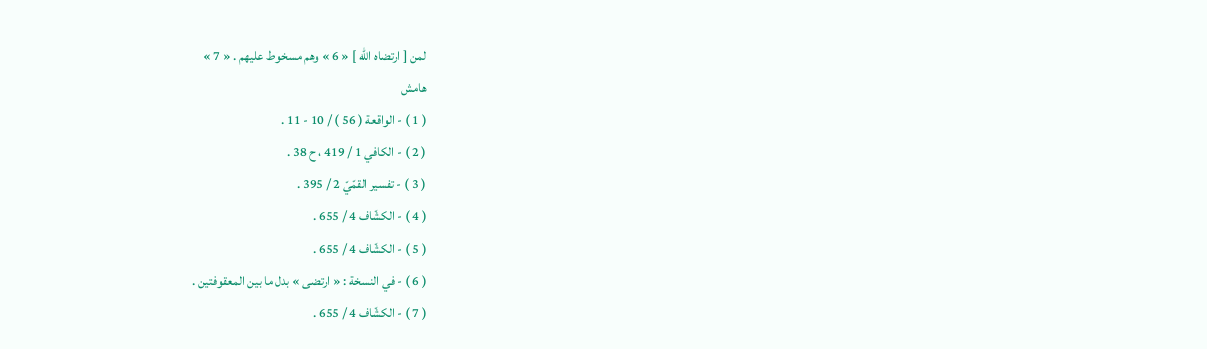لمن [ ارتضاه اللّه ] « 6 » وهم مسخوط عليهم . « 7 »
هامش
( 1 ) - الواقعة ( 56 ) / 10 - 11 .
( 2 ) - الكافي 1 / 419 ، ح 38 .
( 3 ) - تفسير القمّيّ 2 / 395 .
( 4 ) - الكشّاف 4 / 655 .
( 5 ) - الكشّاف 4 / 655 .
( 6 ) - في النسخة : « ارتضى » بدل ما بين المعقوفتين .
( 7 ) - الكشّاف 4 / 655 .